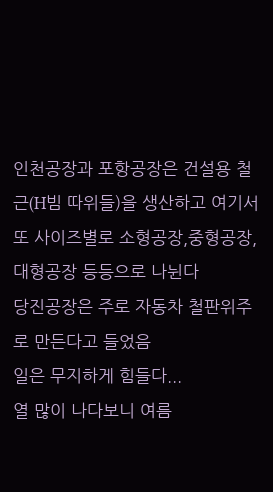인천공장과 포항공장은 건설용 철근(H빔 따위들)을 생산하고 여기서 또 사이즈별로 소형공장,중형공장,대형공장 등등으로 나뉜다
당진공장은 주로 자동차 철판위주로 만든다고 들었음
일은 무지하게 힘들다...
열 많이 나다보니 여름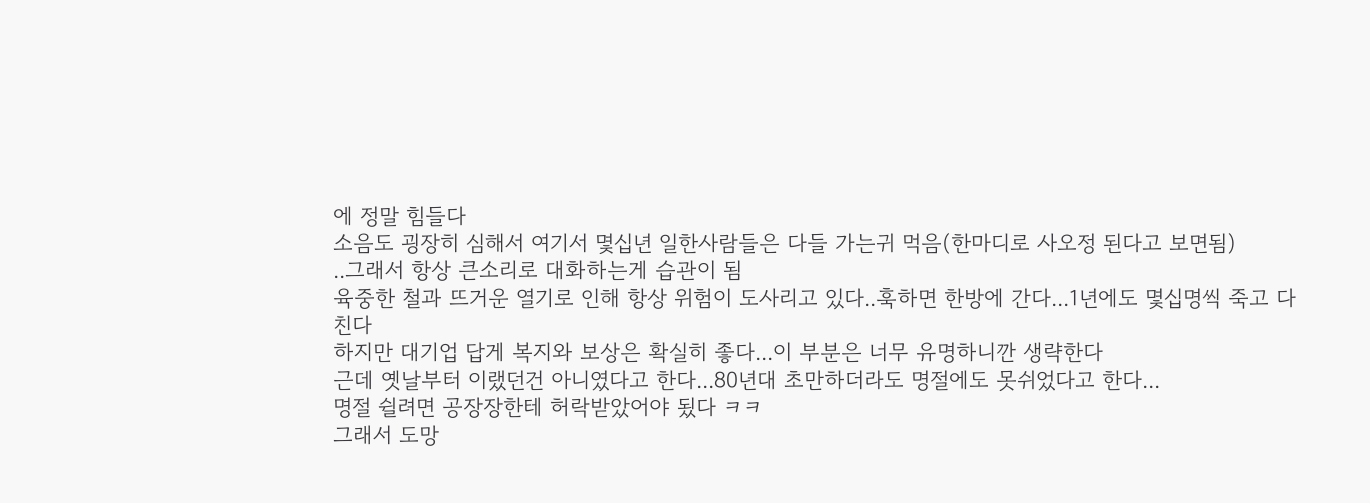에 정말 힘들다
소음도 굉장히 심해서 여기서 몇십년 일한사람들은 다들 가는귀 먹음(한마디로 사오정 된다고 보면됨)
..그래서 항상 큰소리로 대화하는게 습관이 됨
육중한 철과 뜨거운 열기로 인해 항상 위험이 도사리고 있다..훅하면 한방에 간다...1년에도 몇십명씩 죽고 다친다
하지만 대기업 답게 복지와 보상은 확실히 좋다...이 부분은 너무 유명하니깐 생략한다
근데 옛날부터 이랬던건 아니였다고 한다...80년대 초만하더라도 명절에도 못쉬었다고 한다...
명절 쉴려면 공장장한테 허락받았어야 됬다 ㅋㅋ
그래서 도망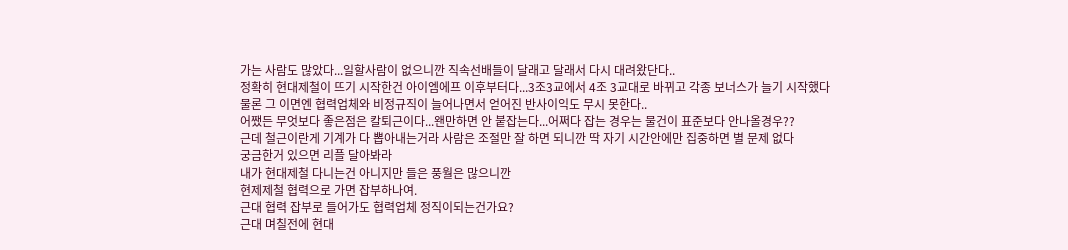가는 사람도 많았다...일할사람이 없으니깐 직속선배들이 달래고 달래서 다시 대려왔단다..
정확히 현대제철이 뜨기 시작한건 아이엠에프 이후부터다...3조3교에서 4조 3교대로 바뀌고 각종 보너스가 늘기 시작했다
물론 그 이면엔 협력업체와 비정규직이 늘어나면서 얻어진 반사이익도 무시 못한다..
어쨌든 무엇보다 좋은점은 칼퇴근이다...왠만하면 안 붙잡는다...어쩌다 잡는 경우는 물건이 표준보다 안나올경우??
근데 철근이란게 기계가 다 뽑아내는거라 사람은 조절만 잘 하면 되니깐 딱 자기 시간안에만 집중하면 별 문제 없다
궁금한거 있으면 리플 달아봐라
내가 현대제철 다니는건 아니지만 들은 풍월은 많으니깐
현제제철 협력으로 가면 잡부하나여.
근대 협력 잡부로 들어가도 협력업체 정직이되는건가요?
근대 며칠전에 현대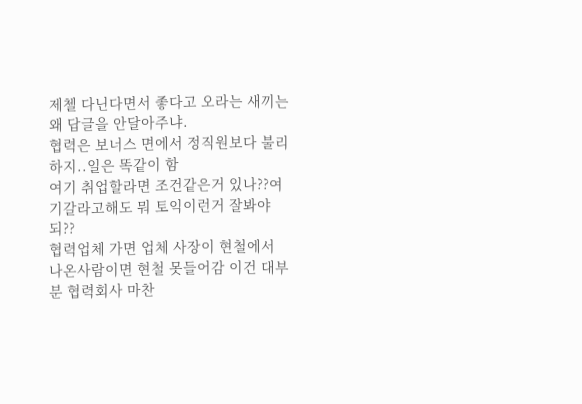제첼 다닌다면서 좋다고 오라는 새끼는 왜 답글을 안달아주냐.
협력은 보너스 면에서 정직원보다 불리하지..일은 똑같이 함
여기 취업할라면 조건같은거 있나??여기갈라고해도 뭐 토익이런거 잘봐야되??
협력업체 가면 업체 사장이 현철에서 나온사람이면 현철 못들어감 이건 대부분 협력회사 마찬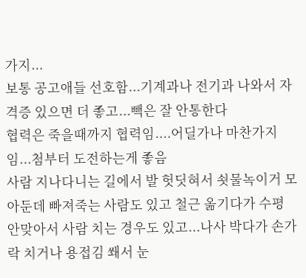가지...
보통 공고애들 선호함...기계과나 전기과 나와서 자격증 있으면 더 좋고...빽은 잘 안통한다
협력은 죽을때까지 협력임....어딜가나 마찬가지임...첨부터 도전하는게 좋음
사람 지나다니는 길에서 발 헛딧혀서 쇳물녹이거 모아둔데 빠져죽는 사람도 있고 철근 옮기다가 수평 안맞아서 사람 치는 경우도 있고...나사 박다가 손가락 치거나 용접김 쐐서 눈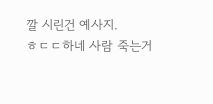깔 시린건 예사지.
ㅎㄷㄷ하네 사람 죽는거